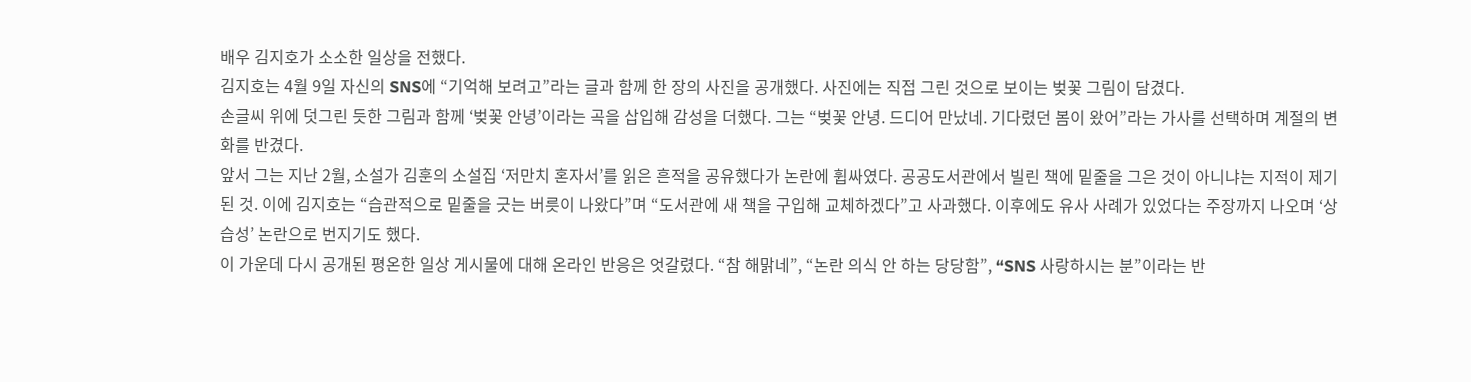배우 김지호가 소소한 일상을 전했다.
김지호는 4월 9일 자신의 SNS에 “기억해 보려고”라는 글과 함께 한 장의 사진을 공개했다. 사진에는 직접 그린 것으로 보이는 벚꽃 그림이 담겼다.
손글씨 위에 덧그린 듯한 그림과 함께 ‘벚꽃 안녕’이라는 곡을 삽입해 감성을 더했다. 그는 “벚꽃 안녕. 드디어 만났네. 기다렸던 봄이 왔어”라는 가사를 선택하며 계절의 변화를 반겼다.
앞서 그는 지난 2월, 소설가 김훈의 소설집 ‘저만치 혼자서’를 읽은 흔적을 공유했다가 논란에 휩싸였다. 공공도서관에서 빌린 책에 밑줄을 그은 것이 아니냐는 지적이 제기된 것. 이에 김지호는 “습관적으로 밑줄을 긋는 버릇이 나왔다”며 “도서관에 새 책을 구입해 교체하겠다”고 사과했다. 이후에도 유사 사례가 있었다는 주장까지 나오며 ‘상습성’ 논란으로 번지기도 했다.
이 가운데 다시 공개된 평온한 일상 게시물에 대해 온라인 반응은 엇갈렸다. “참 해맑네”, “논란 의식 안 하는 당당함”, “SNS 사랑하시는 분”이라는 반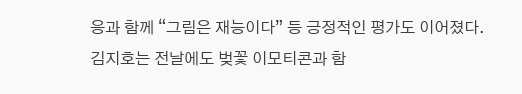응과 함께 “그림은 재능이다” 등 긍정적인 평가도 이어졌다.
김지호는 전날에도 벚꽃 이모티콘과 함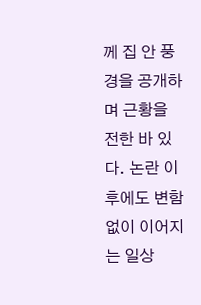께 집 안 풍경을 공개하며 근황을 전한 바 있다. 논란 이후에도 변함없이 이어지는 일상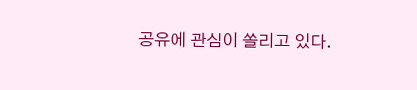공유에 관심이 쏠리고 있다.